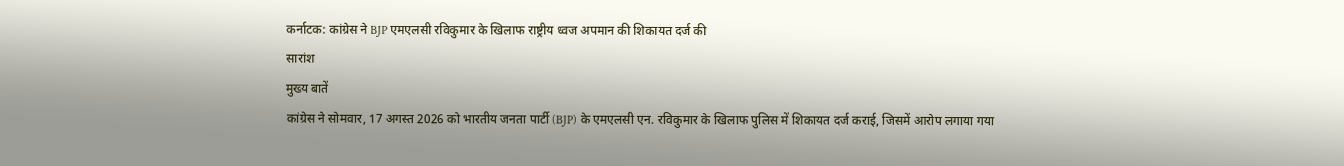कर्नाटक: कांग्रेस ने BJP एमएलसी रविकुमार के खिलाफ राष्ट्रीय ध्वज अपमान की शिकायत दर्ज की
सारांश
मुख्य बातें
कांग्रेस ने सोमवार, 17 अगस्त 2026 को भारतीय जनता पार्टी (BJP) के एमएलसी एन. रविकुमार के खिलाफ पुलिस में शिकायत दर्ज कराई, जिसमें आरोप लगाया गया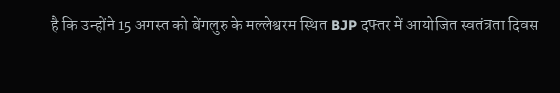है कि उन्होंने 15 अगस्त को बेंगलुरु के मल्लेश्वरम स्थित BJP दफ्तर में आयोजित स्वतंत्रता दिवस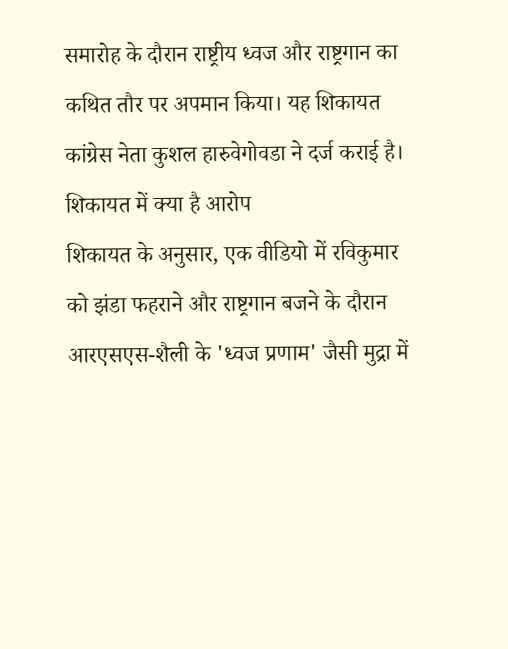समारोह के दौरान राष्ट्रीय ध्वज और राष्ट्रगान का कथित तौर पर अपमान किया। यह शिकायत कांग्रेस नेता कुशल हारुवेगोवडा ने दर्ज कराई है।
शिकायत में क्या है आरोप
शिकायत के अनुसार, एक वीडियो में रविकुमार को झंडा फहराने और राष्ट्रगान बजने के दौरान आरएसएस-शैली के 'ध्वज प्रणाम' जैसी मुद्रा में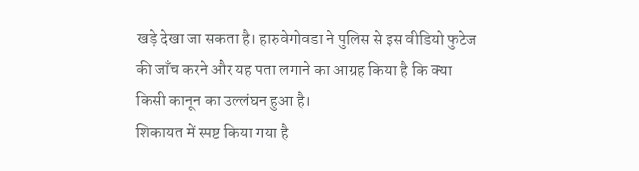खड़े देखा जा सकता है। हारुवेगोवडा ने पुलिस से इस वीडियो फुटेज की जाँच करने और यह पता लगाने का आग्रह किया है कि क्या किसी कानून का उल्लंघन हुआ है।
शिकायत में स्पष्ट किया गया है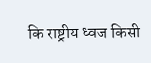कि राष्ट्रीय ध्वज किसी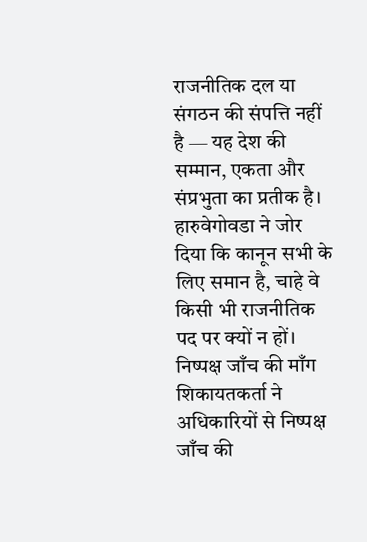राजनीतिक दल या संगठन की संपत्ति नहीं है — यह देश की सम्मान, एकता और संप्रभुता का प्रतीक है। हारुवेगोवडा ने जोर दिया कि कानून सभी के लिए समान है, चाहे वे किसी भी राजनीतिक पद पर क्यों न हों।
निष्पक्ष जाँच की माँग
शिकायतकर्ता ने अधिकारियों से निष्पक्ष जाँच की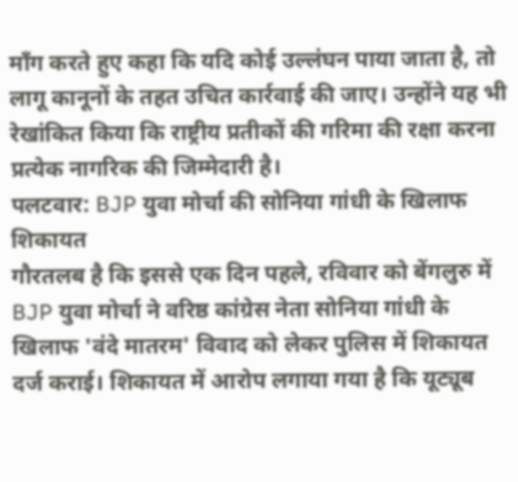माँग करते हुए कहा कि यदि कोई उल्लंघन पाया जाता है, तो लागू कानूनों के तहत उचित कार्रवाई की जाए। उन्होंने यह भी रेखांकित किया कि राष्ट्रीय प्रतीकों की गरिमा की रक्षा करना प्रत्येक नागरिक की जिम्मेदारी है।
पलटवार: BJP युवा मोर्चा की सोनिया गांधी के खिलाफ शिकायत
गौरतलब है कि इससे एक दिन पहले, रविवार को बेंगलुरु में BJP युवा मोर्चा ने वरिष्ठ कांग्रेस नेता सोनिया गांधी के खिलाफ 'वंदे मातरम' विवाद को लेकर पुलिस में शिकायत दर्ज कराई। शिकायत में आरोप लगाया गया है कि यूट्यूब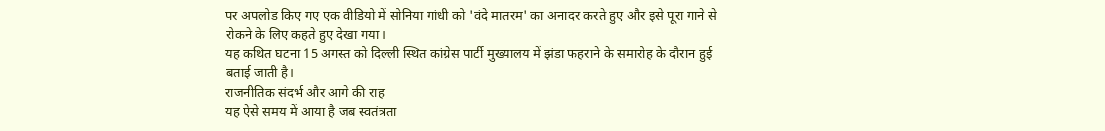पर अपलोड किए गए एक वीडियो में सोनिया गांधी को 'वंदे मातरम' का अनादर करते हुए और इसे पूरा गाने से रोकने के लिए कहते हुए देखा गया।
यह कथित घटना 15 अगस्त को दिल्ली स्थित कांग्रेस पार्टी मुख्यालय में झंडा फहराने के समारोह के दौरान हुई बताई जाती है।
राजनीतिक संदर्भ और आगे की राह
यह ऐसे समय में आया है जब स्वतंत्रता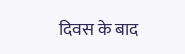दिवस के बाद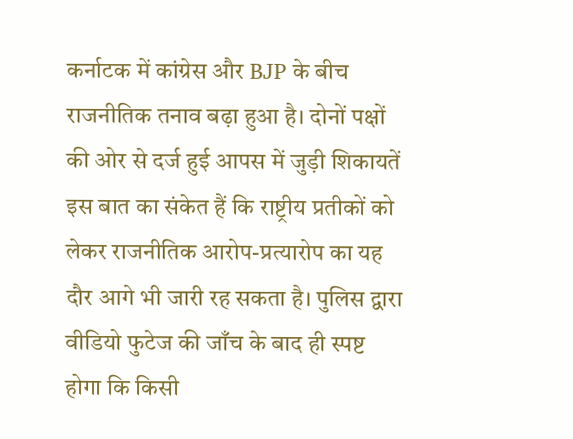कर्नाटक में कांग्रेस और BJP के बीच राजनीतिक तनाव बढ़ा हुआ है। दोनों पक्षों की ओर से दर्ज हुई आपस में जुड़ी शिकायतें इस बात का संकेत हैं कि राष्ट्रीय प्रतीकों को लेकर राजनीतिक आरोप-प्रत्यारोप का यह दौर आगे भी जारी रह सकता है। पुलिस द्वारा वीडियो फुटेज की जाँच के बाद ही स्पष्ट होगा कि किसी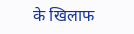के खिलाफ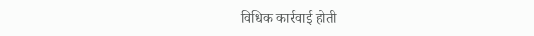विधिक कार्रवाई होती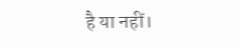है या नहीं।